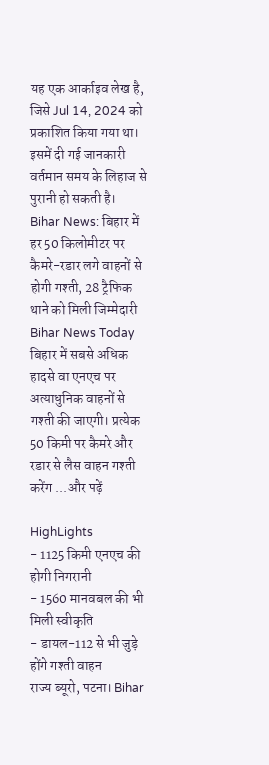यह एक आर्काइव लेख है, जिसे Jul 14, 2024 को प्रकाशित किया गया था। इसमें दी गई जानकारी वर्तमान समय के लिहाज से पुरानी हो सकती है।
Bihar News: बिहार में हर 50 किलोमीटर पर कैमरे-रडार लगे वाहनों से होगी गश्ती, 28 ट्रैफिक थाने को मिली जिम्मेदारी
Bihar News Today बिहार में सबसे अधिक हादसे वा एनएच पर अत्याधुनिक वाहनों से गश्ती की जाएगी। प्रत्येक 50 किमी पर कैमरे और रडार से लैस वाहन गश्ती करेंग ...और पढ़ें

HighLights
- 1125 किमी एनएच की होगी निगरानी
- 1560 मानवबल की भी मिली स्वीकृति
- डायल-112 से भी जुड़े होंगे गश्ती वाहन
राज्य ब्यूरो, पटना। Bihar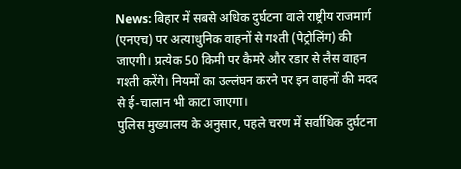News: बिहार में सबसे अधिक दुर्घटना वाले राष्ट्रीय राजमार्ग (एनएच) पर अत्याधुनिक वाहनों से गश्ती (पेट्रोलिंग) की जाएगी। प्रत्येक 50 किमी पर कैमरे और रडार से लैस वाहन गश्ती करेंगे। नियमों का उल्लंघन करने पर इन वाहनों की मदद से ई-चालान भी काटा जाएगा।
पुलिस मुख्यालय के अनुसार, पहले चरण में सर्वाधिक दुर्घटना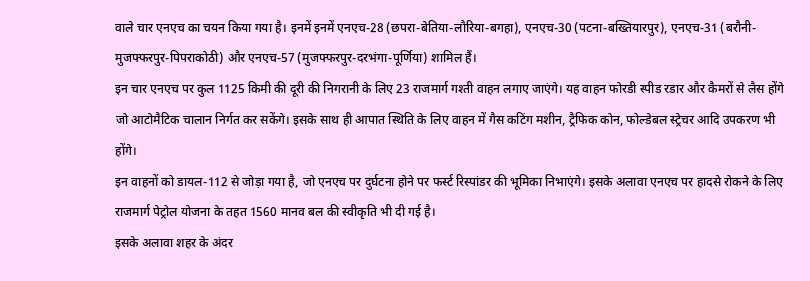वाले चार एनएच का चयन किया गया है। इनमें इनमें एनएच-28 (छपरा-बेतिया-लौरिया-बगहा), एनएच-30 (पटना-बख्तियारपुर), एनएच-31 (बरौनी-मुजफ्फरपुर-पिपराकोठी) और एनएच-57 (मुजफ्फरपुर-दरभंगा-पूर्णिया) शामिल हैं।
इन चार एनएच पर कुल 1125 किमी की दूरी की निगरानी के लिए 23 राजमार्ग गश्ती वाहन लगाए जाएंगे। यह वाहन फोरडी स्पीड रडार और कैमरों से लैस होंगे जो आटोमैटिक चालान निर्गत कर सकेंगे। इसके साथ ही आपात स्थिति के लिए वाहन में गैस कटिंग मशीन, ट्रैफिक कोन, फोल्डेबल स्ट्रेचर आदि उपकरण भी होंगे।
इन वाहनों को डायल-112 से जोड़ा गया है, जो एनएच पर दुर्घटना होने पर फर्स्ट रिस्पांडर की भूमिका निभाएंगे। इसके अलावा एनएच पर हादसे रोकने के लिए राजमार्ग पेट्रोल योजना के तहत 1560 मानव बल की स्वीकृति भी दी गई है।
इसके अलावा शहर के अंदर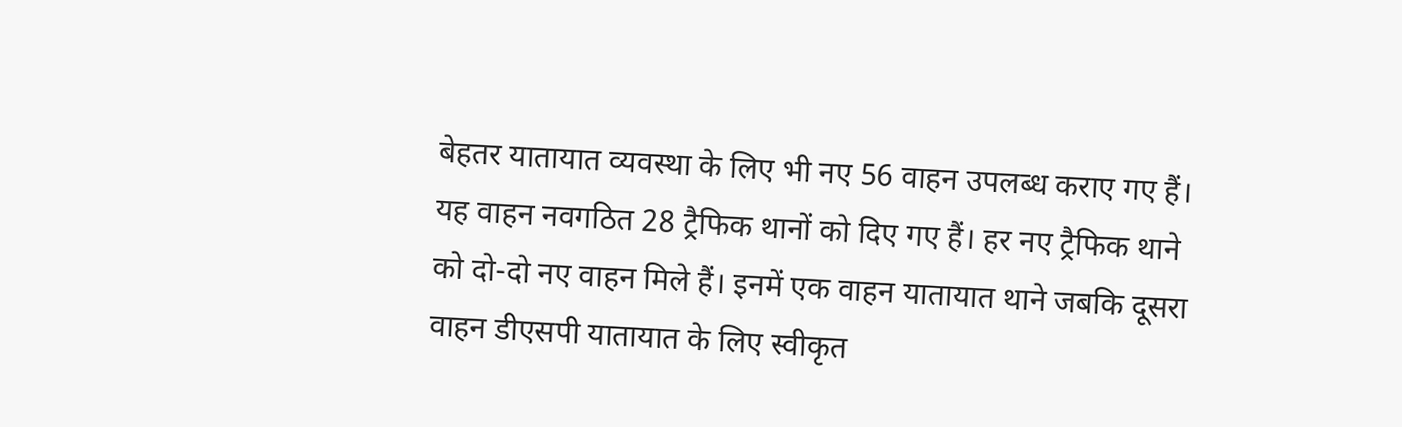बेहतर यातायात व्यवस्था के लिए भी नए 56 वाहन उपलब्ध कराए गए हैं। यह वाहन नवगठित 28 ट्रैफिक थानों को दिए गए हैं। हर नए ट्रैफिक थाने को दो-दो नए वाहन मिले हैं। इनमें एक वाहन यातायात थाने जबकि दूसरा वाहन डीएसपी यातायात के लिए स्वीकृत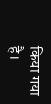किया गया है।